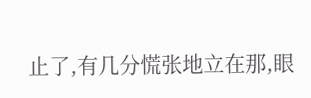止了,有几分慌张地立在那,眼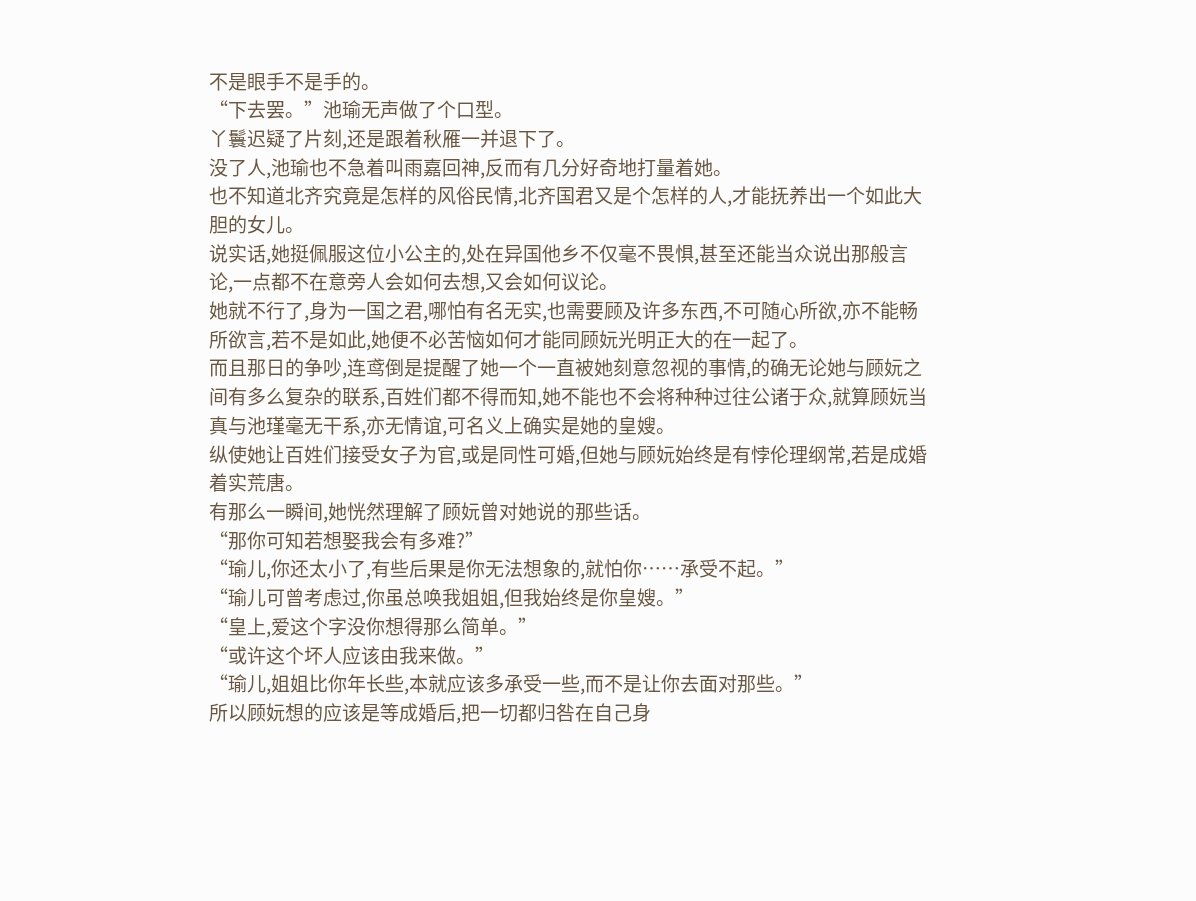不是眼手不是手的。
“下去罢。”池瑜无声做了个口型。
丫鬟迟疑了片刻,还是跟着秋雁一并退下了。
没了人,池瑜也不急着叫雨嘉回神,反而有几分好奇地打量着她。
也不知道北齐究竟是怎样的风俗民情,北齐国君又是个怎样的人,才能抚养出一个如此大胆的女儿。
说实话,她挺佩服这位小公主的,处在异国他乡不仅毫不畏惧,甚至还能当众说出那般言论,一点都不在意旁人会如何去想,又会如何议论。
她就不行了,身为一国之君,哪怕有名无实,也需要顾及许多东西,不可随心所欲,亦不能畅所欲言,若不是如此,她便不必苦恼如何才能同顾妧光明正大的在一起了。
而且那日的争吵,连鸢倒是提醒了她一个一直被她刻意忽视的事情,的确无论她与顾妧之间有多么复杂的联系,百姓们都不得而知,她不能也不会将种种过往公诸于众,就算顾妧当真与池瑾毫无干系,亦无情谊,可名义上确实是她的皇嫂。
纵使她让百姓们接受女子为官,或是同性可婚,但她与顾妧始终是有悖伦理纲常,若是成婚着实荒唐。
有那么一瞬间,她恍然理解了顾妧曾对她说的那些话。
“那你可知若想娶我会有多难?”
“瑜儿,你还太小了,有些后果是你无法想象的,就怕你……承受不起。”
“瑜儿可曾考虑过,你虽总唤我姐姐,但我始终是你皇嫂。”
“皇上,爱这个字没你想得那么简单。”
“或许这个坏人应该由我来做。”
“瑜儿,姐姐比你年长些,本就应该多承受一些,而不是让你去面对那些。”
所以顾妧想的应该是等成婚后,把一切都归咎在自己身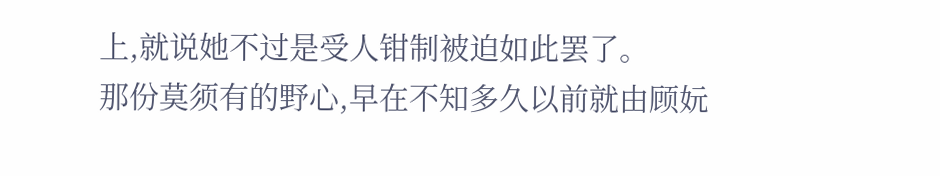上,就说她不过是受人钳制被迫如此罢了。
那份莫须有的野心,早在不知多久以前就由顾妧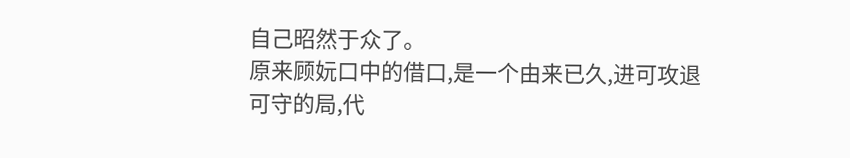自己昭然于众了。
原来顾妧口中的借口,是一个由来已久,进可攻退可守的局,代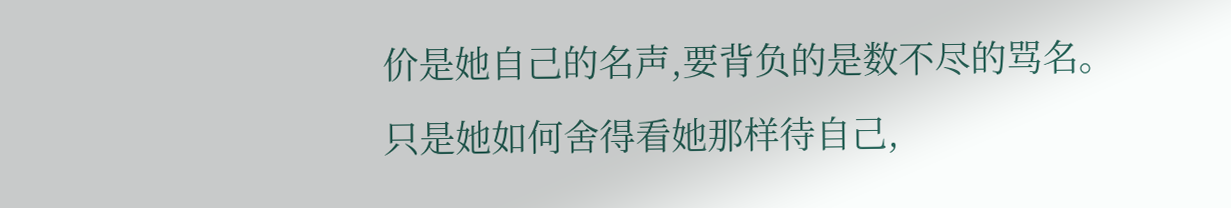价是她自己的名声,要背负的是数不尽的骂名。
只是她如何舍得看她那样待自己,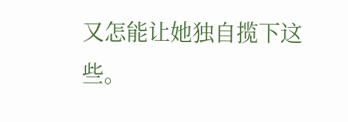又怎能让她独自揽下这些。